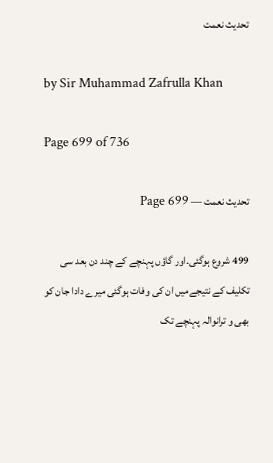تحدیث نعمت

by Sir Muhammad Zafrulla Khan

Page 699 of 736

تحدیث نعمت — Page 699

499 شروع ہوگئی۔اور گاؤں پہنچے کے چند دن بعد سی تکلیف کے نتیجےمیں ان کی وفات ہوگئی میرے دادا جان کو بھی و ترانوالہ پہنچے تک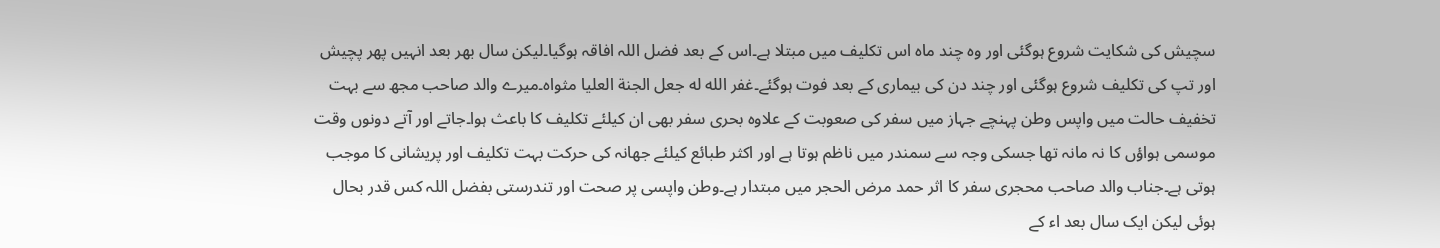سچیش کی شکایت شروع ہوگئی اور وہ چند ماہ اس تکلیف میں مبتلا ہے۔اس کے بعد فضل اللہ افاقہ ہوگیا۔لیکن سال بھر بعد انہیں پھر پچیش اور تپ کی تکلیف شروع ہوگئی اور چند دن کی بیماری کے بعد فوت ہوگئے۔غفر الله له جعل الجنة العليا مثواه۔میرے والد صاحب مجھ سے بہت تخفیف حالت میں واپس وطن پہنچے جہاز میں سفر کی صعوبت کے علاوہ بحری سفر بھی ان کیلئے تکلیف کا باعث ہوا۔جاتے اور آتے دونوں وقت موسمی ہواؤں کا نہ مانہ تھا جسکی وجہ سے سمندر میں ناظم ہوتا ہے اور اکثر طبائع کیلئے جھانہ کی حرکت بہت تکلیف اور پریشانی کا موجب ہوتی ہے۔جناب والد صاحب محجری سفر کا اثر حمد مرض الحجر میں مبتدار ہے۔وطن واپسی پر صحت اور تندرستی بفضل اللہ کس قدر بحال ہوئی لیکن ایک سال بعد اء کے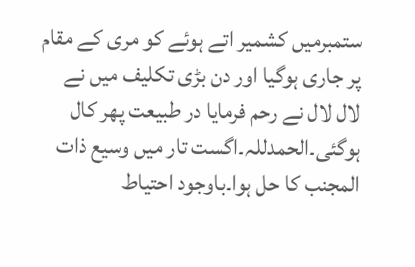ستمبرمیں کشمیر اتے ہوئے کو مری کے مقام پر جاری ہوگیا اور دن بڑی تکلیف میں نے لال لال نے رحم فرمایا در طبیعت پھر کال ہوگئی۔الحمدللہ۔اگست تار میں وسیع ذات المجنب کا حل ہوا۔باوجود احتیاط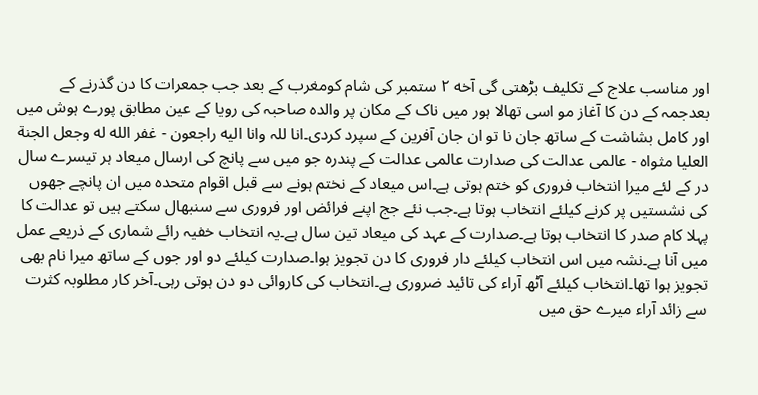اور مناسب علاج کے تکلیف بڑھتی گی آخه ۲ ستمبر کی شام کومغرب کے بعد جب جمعرات کا دن گذرنے کے بعدجمہ کے دن کا آغاز مو اسی تھالا ہور میں ناک کے مکان پر والدہ صاحبہ کی رویا کے عین مطابق پورے ہوش میں اور کامل بشاشت کے ساتھ جان نا تو ان جان آفرین کے سپرد کردی۔انا للہ وانا اليه راجعون - غفر الله له وجعل الجنة العليا مثواه - عالمی عدالت کی صدارت عالمی عدالت کے پندرہ جو میں سے پانچ کی ارسال میعاد ہر تیسرے سال در کے لئے میرا انتخاب فروری کو ختم ہوتی ہے۔اس میعاد کے نختم ہونے سے قبل اقوام متحدہ میں ان پانچے جھوں کی نشستیں پر کرنے کیلئے انتخاب ہوتا ہے۔جب نئے جج اپنے فرائض اور فروری سے سنبھال سکتے ہیں تو عدالت کا پہلا کام صدر کا انتخاب ہوتا ہے۔صدارت کے عہد کی میعاد تین سال ہے۔یہ انتخاب خفیہ رائے شماری کے ذریعے عمل میں آنا ہے۔نشہ میں اس انتخاب کیلئے دار فروری کا دن تجویز ہوا۔صدارت کیلئے دو اور جوں کے ساتھ میرا نام بھی تجویز ہوا تھا۔انتخاب کیلئے آٹھ آراء کی تائید ضروری ہے۔انتخاب کی کاروائی دو دن ہوتی رہی۔آخر کار مطلوبہ کثرت سے زائد آراء میرے حق میں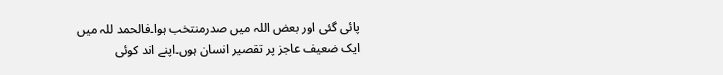پائی گئی اور بعض اللہ میں صدرمنتخب ہوا۔فالحمد للہ میں ایک ضعیف عاجز پر تقصیر انسان ہوں۔اپنے اند کوئی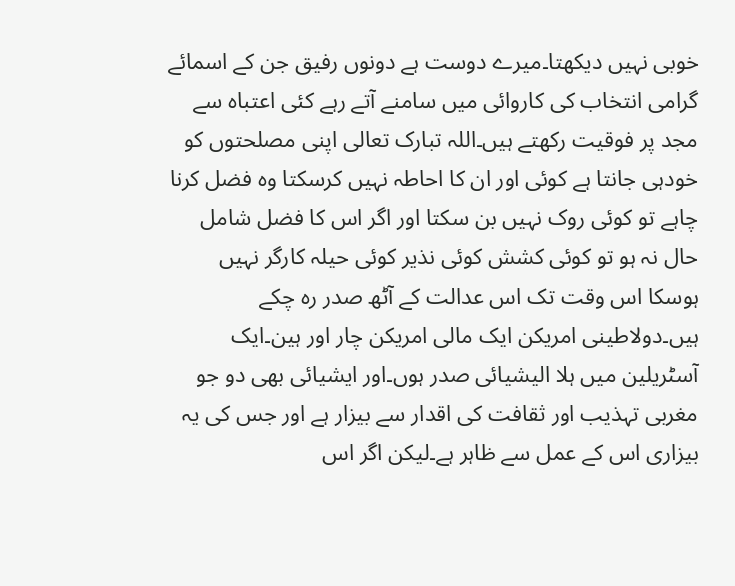خوبی نہیں دیکھتا۔میرے دوست ہے دونوں رفیق جن کے اسمائے گرامی انتخاب کی کاروائی میں سامنے آتے رہے کئی اعتباہ سے مجد پر فوقیت رکھتے ہیں۔اللہ تبارک تعالی اپنی مصلحتوں کو خودہی جانتا ہے کوئی اور ان کا احاطہ نہیں کرسکتا وہ فضل کرنا چاہے تو کوئی روک نہیں بن سکتا اور اگر اس کا فضل شامل حال نہ ہو تو کوئی کشش کوئی نذیر کوئی حیلہ کارگر نہیں ہوسکا اس وقت تک اس عدالت کے آٹھ صدر رہ چکے ہیں۔دولاطینی امریکن ایک مالی امریکن چار اور ہین۔ایک آسٹریلین میں ہلا الیشیائی صدر ہوں۔اور ایشیائی بھی دو جو مغربی تہذیب اور ثقافت کی اقدار سے بیزار ہے اور جس کی یہ بیزاری اس کے عمل سے ظاہر ہے۔لیکن اگر اس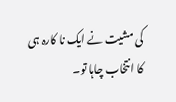کی مشیت نے ایک نا کارہ ہی کا انتخاب چاہا تو۔